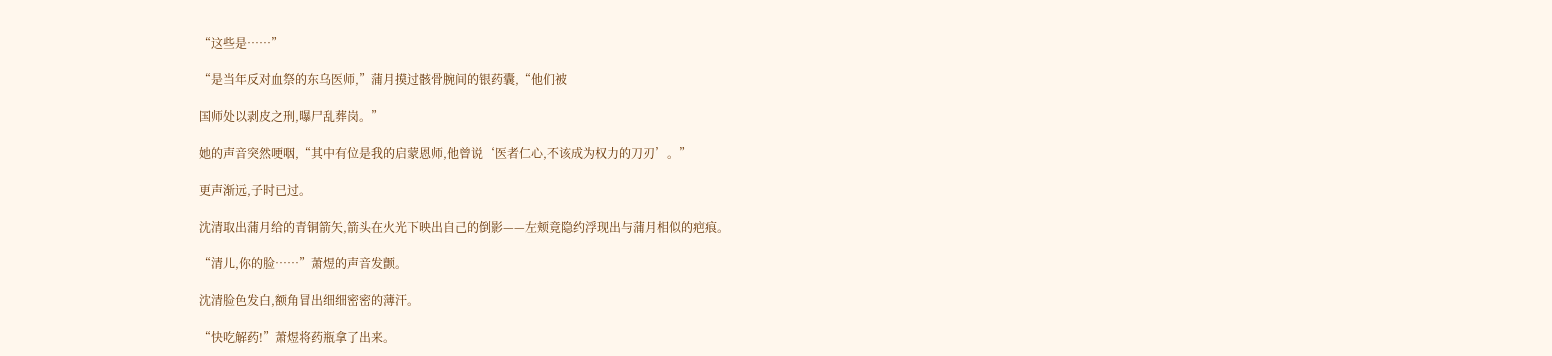“这些是……”

“是当年反对血祭的东乌医师,”蒲月摸过骸骨腕间的银药囊,“他们被

国师处以剥皮之刑,曝尸乱葬岗。”

她的声音突然哽咽,“其中有位是我的启蒙恩师,他曾说‘医者仁心,不该成为权力的刀刃’。”

更声渐远,子时已过。

沈清取出蒲月给的青铜箭矢,箭头在火光下映出自己的倒影——左颊竟隐约浮现出与蒲月相似的疤痕。

“清儿,你的脸……”萧煜的声音发颤。

沈清脸色发白,额角冒出细细密密的薄汗。

“快吃解药!”萧煜将药瓶拿了出来。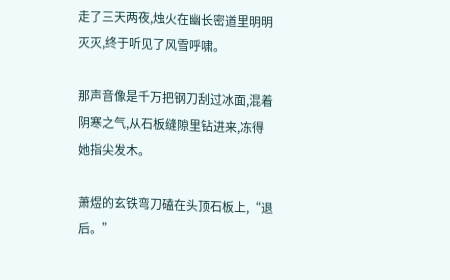走了三天两夜,烛火在幽长密道里明明灭灭,终于听见了风雪呼啸。

那声音像是千万把钢刀刮过冰面,混着阴寒之气,从石板缝隙里钻进来,冻得她指尖发木。

萧煜的玄铁弯刀磕在头顶石板上,“退后。”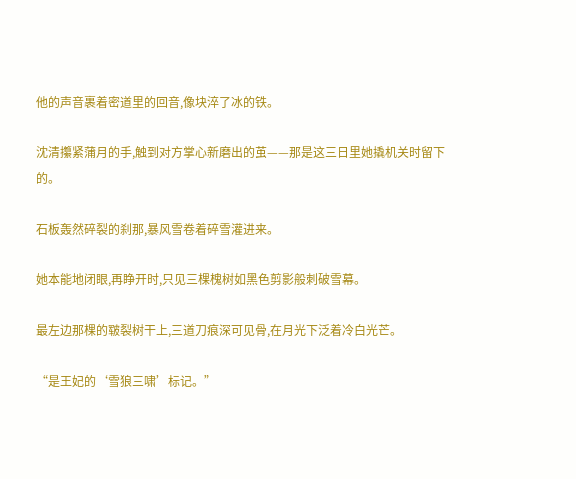他的声音裹着密道里的回音,像块淬了冰的铁。

沈清攥紧蒲月的手,触到对方掌心新磨出的茧——那是这三日里她撬机关时留下的。

石板轰然碎裂的刹那,暴风雪卷着碎雪灌进来。

她本能地闭眼,再睁开时,只见三棵槐树如黑色剪影般刺破雪幕。

最左边那棵的皲裂树干上,三道刀痕深可见骨,在月光下泛着冷白光芒。

“是王妃的‘雪狼三啸’标记。”